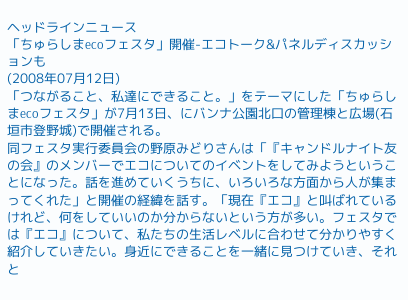ヘッドラインニュース
「ちゅらしまecoフェスタ」開催-エコトーク&パネルディスカッションも
(2008年07月12日)
「つながること、私達にできること。」をテーマにした「ちゅらしまecoフェスタ」が7月13日、にバンナ公園北口の管理棟と広場(石垣市登野城)で開催される。
同フェスタ実行委員会の野原みどりさんは「『キャンドルナイト友の会』のメンバーでエコについてのイベントをしてみようということになった。話を進めていくうちに、いろいろな方面から人が集まってくれた」と開催の経緯を話す。「現在『エコ』と叫ばれているけれど、何をしていいのか分からないという方が多い。フェスタでは『エコ』について、私たちの生活レベルに合わせて分かりやすく紹介していきたい。身近にできることを一緒に見つけていき、それと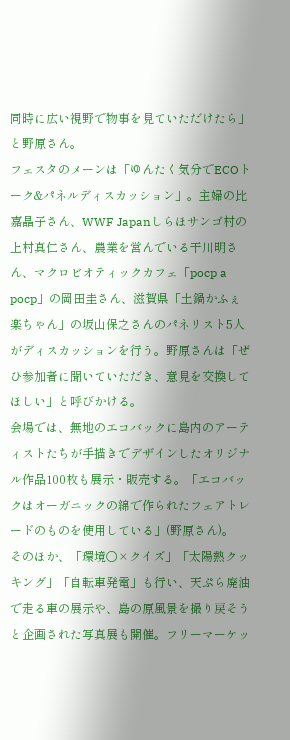同時に広い視野で物事を見ていただけたら」と野原さん。
フェスタのメーンは「ゆんたく気分でECOトーク&パネルディスカッション」。主婦の比嘉晶子さん、WWF Japanしらほサンゴ村の上村真仁さん、農業を営んでいる干川明さん、マクロビオティックカフェ「pocp a pocp」の岡田圭さん、滋賀県「土鍋かふぇ楽ちゃん」の坂山保之さんのパネリスト5人がディスカッションを行う。野原さんは「ぜひ参加者に聞いていただき、意見を交換してほしい」と呼びかける。
会場では、無地のエコバックに島内のアーティストたちが手描きでデザインしたオリジナル作品100枚も展示・販売する。「エコバックはオーガニックの綿で作られたフェアトレードのものを使用している」(野原さん)。
そのほか、「環境○×クイズ」「太陽熱クッキング」「自転車発電」も行い、天ぷら廃油で走る車の展示や、島の原風景を撮り戻そうと企画された写真展も開催。フリーマーケッ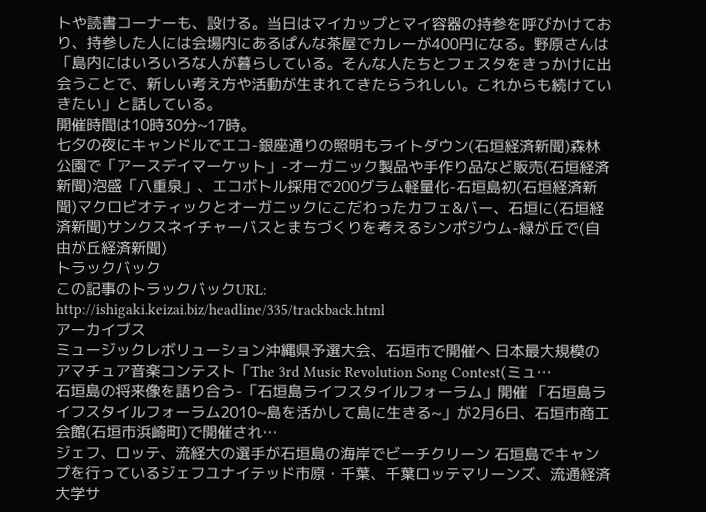トや読書コーナーも、設ける。当日はマイカップとマイ容器の持参を呼びかけており、持参した人には会場内にあるぱんな茶屋でカレーが400円になる。野原さんは「島内にはいろいろな人が暮らしている。そんな人たちとフェスタをきっかけに出会うことで、新しい考え方や活動が生まれてきたらうれしい。これからも続けていきたい」と話している。
開催時間は10時30分~17時。
七夕の夜にキャンドルでエコ-銀座通りの照明もライトダウン(石垣経済新聞)森林公園で「アースデイマーケット」-オーガニック製品や手作り品など販売(石垣経済新聞)泡盛「八重泉」、エコボトル採用で200グラム軽量化-石垣島初(石垣経済新聞)マクロビオティックとオーガニックにこだわったカフェ&バー、石垣に(石垣経済新聞)サンクスネイチャーバスとまちづくりを考えるシンポジウム-緑が丘で(自由が丘経済新聞)
トラックバック
この記事のトラックバックURL:
http://ishigaki.keizai.biz/headline/335/trackback.html
アーカイブス
ミュージックレボリューション沖縄県予選大会、石垣市で開催へ 日本最大規模のアマチュア音楽コンテスト「The 3rd Music Revolution Song Contest(ミュ…
石垣島の将来像を語り合う-「石垣島ライフスタイルフォーラム」開催 「石垣島ライフスタイルフォーラム2010~島を活かして島に生きる~」が2月6日、石垣市商工会館(石垣市浜崎町)で開催され…
ジェフ、ロッテ、流経大の選手が石垣島の海岸でビーチクリーン 石垣島でキャンプを行っているジェフユナイテッド市原・千葉、千葉ロッテマリーンズ、流通経済大学サ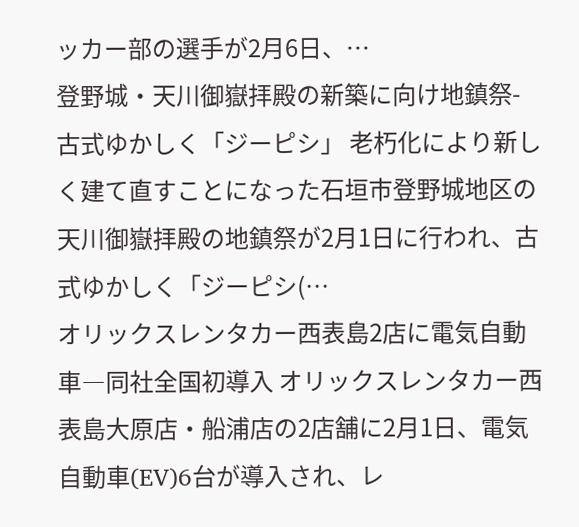ッカー部の選手が2月6日、…
登野城・天川御嶽拝殿の新築に向け地鎮祭-古式ゆかしく「ジーピシ」 老朽化により新しく建て直すことになった石垣市登野城地区の天川御嶽拝殿の地鎮祭が2月1日に行われ、古式ゆかしく「ジーピシ(…
オリックスレンタカー西表島2店に電気自動車―同社全国初導入 オリックスレンタカー西表島大原店・船浦店の2店舗に2月1日、電気自動車(EV)6台が導入され、レ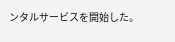ンタルサービスを開始した。